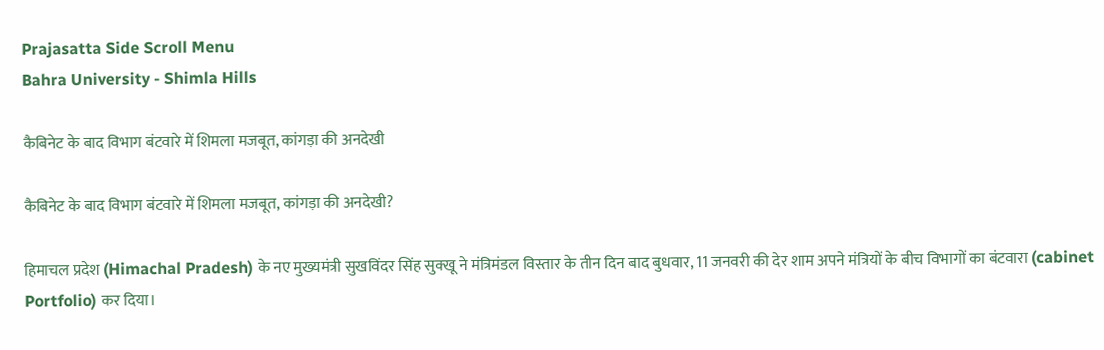Prajasatta Side Scroll Menu
Bahra University - Shimla Hills

कैबिनेट के बाद विभाग बंटवारे में शिमला मजबूत, कांगड़ा की अनदेखी

कैबिनेट के बाद विभाग बंटवारे में शिमला मजबूत, कांगड़ा की अनदेखी?

हिमाचल प्रदेश (Himachal Pradesh) के नए मुख्यमंत्री सुखविंदर सिंह सुक्खू ने मंत्रिमंडल विस्तार के तीन दिन बाद बुधवार, 11 जनवरी की देर शाम अपने मंत्रियों के बीच विभागों का बंटवारा (cabinet Portfolio) कर दिया।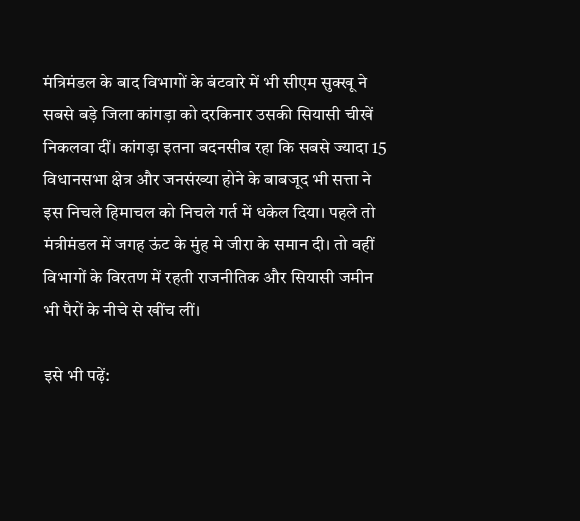मंत्रिमंडल के बाद विभागों के बंटवारे में भी सीएम सुक्खू ने सबसे बड़े जिला कांगड़ा को दरकिनार उसकी सियासी चीखें निकलवा दीं। कांगड़ा इतना बदनसीब रहा कि सबसे ज्यादा 15 विधानसभा क्षेत्र और जनसंख्या होने के बाबजूद भी सत्ता ने इस निचले हिमाचल को निचले गर्त में धकेल दिया। पहले तो मंत्रीमंडल में जगह ऊंट के मुंह मे जीरा के समान दी। तो वहीं विभागों के विरतण में रहती राजनीतिक और सियासी जमीन भी पैरों के नीचे से खींच लीं।

इसे भी पढ़ें: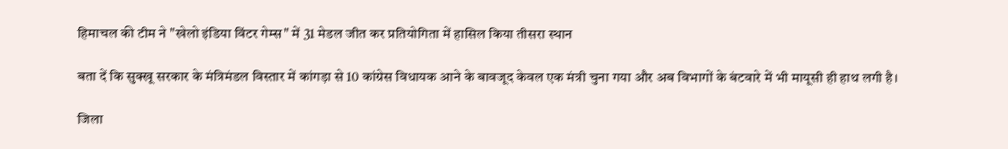हिमाचल की टीम ने "खेलो इंडिया विंटर गेम्स" में 31 मेडल जीत कर प्रतियोगिता में हासिल किया तीसरा स्थान

बता दें कि सुक्खू सरकार के मंत्रिमंडल विस्तार में कांगड़ा से 10 कांग्रेस विधायक आने के बावजूद केवल एक मंत्री चुना गया और अब विभागों के बंटवारे में भी मायूसी ही हाथ लगी है।

जिला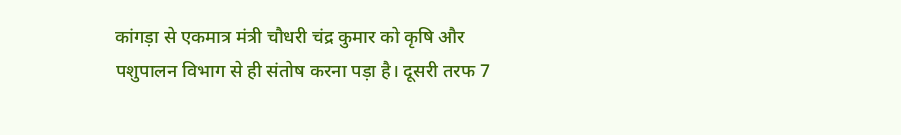कांगड़ा से एकमात्र मंत्री चौधरी चंद्र कुमार को कृषि और पशुपालन विभाग से ही संतोष करना पड़ा है। दूसरी तरफ 7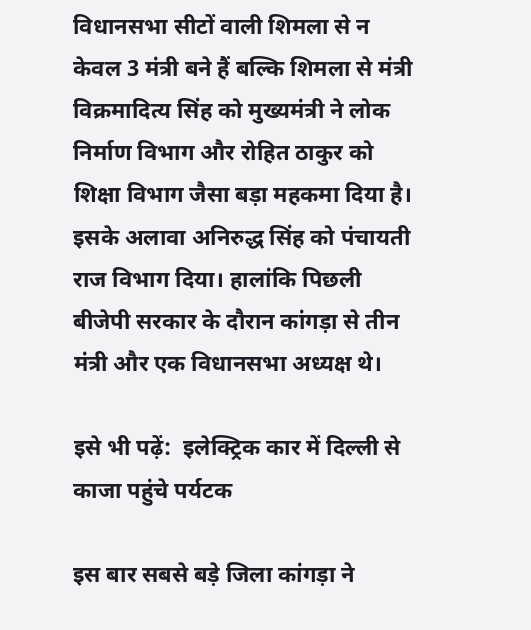विधानसभा सीटों वाली शिमला से न केवल 3 मंत्री बने हैं बल्कि शिमला से मंत्री विक्रमादित्य सिंह को मुख्यमंत्री ने लोक निर्माण विभाग और रोहित ठाकुर को शिक्षा विभाग जैसा बड़ा महकमा दिया है। इसके अलावा अनिरुद्ध सिंह को पंचायती राज विभाग दिया। हालांकि पिछली बीजेपी सरकार के दौरान कांगड़ा से तीन मंत्री और एक विधानसभा अध्यक्ष थे।

इसे भी पढ़ें:  इलेक्ट्रिक कार में दिल्ली से काजा पहुंचे पर्यटक

इस बार सबसे बड़े जिला कांगड़ा ने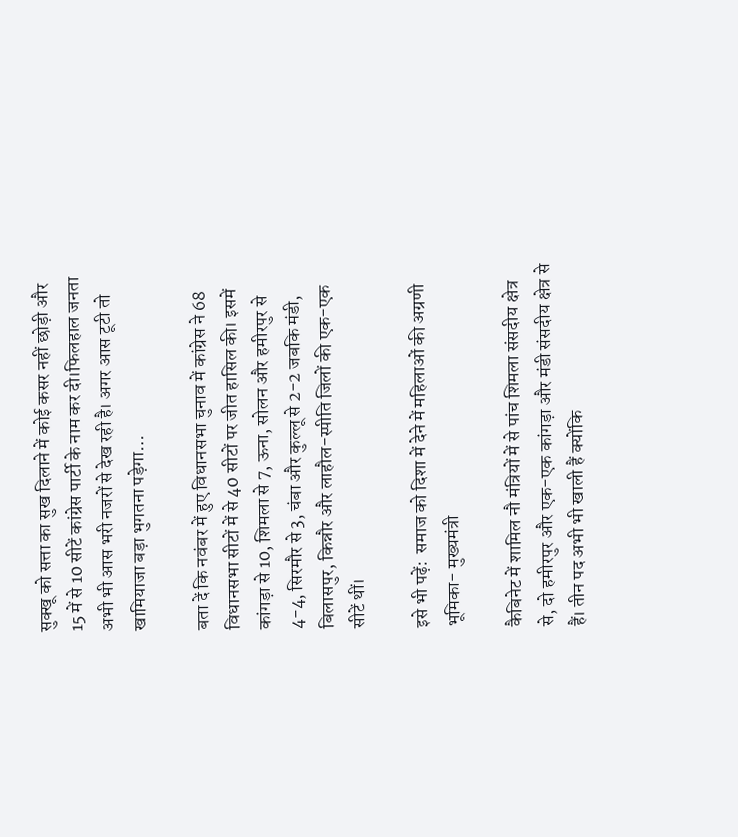सुक्खू को सत्ता का सुख दिलाने में कोई कसर नहीं छोड़ी और 15 में से 10 सीटें कांग्रेस पार्टी के नाम कर दी।फिलहाल जनता अभी भी आस भरी नजरों से देख रही है। अगर आस टूटी तो खामियाजा बड़ा भुगतना पड़ेगा…

बता दें कि नवंबर में हुए विधानसभा चुनाव में कांग्रेस ने 68 विधानसभा सीटों में से 40 सीटों पर जीत हासिल की। इसमें कांगड़ा से 10, शिमला से 7, ऊना, सोलन और हमीरपुर से 4-4, सिरमौर से 3, चंबा और कुल्लू से 2-2 जबकि मंडी, बिलासपुर, किन्नौर और लाहौल-स्पीति जिलों की एक-एक सीटें थीं।

इसे भी पढ़ें:  समाज को दिशा में देने में महिलाओं की अग्रणी भूमिका- मुख्यमंत्री

कैबिनेट में शामिल नौ मंत्रियों में से पांच शिमला संसदीय क्षेत्र से, दो हमीरपुर और एक-एक कांगड़ा और मंडी संसदीय क्षेत्र से हैं। तीन पद अभी भी खाली हैं क्योंकि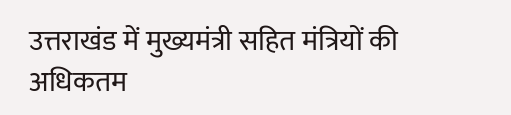उत्तराखंड में मुख्यमंत्री सहित मंत्रियों की अधिकतम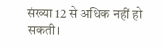संख्या 12 से अधिक नहीं हो सकती।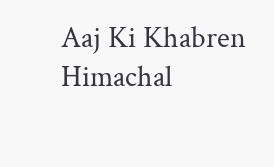Aaj Ki Khabren Himachal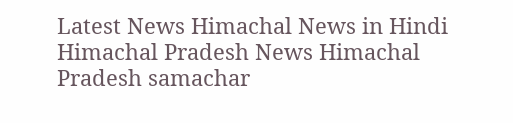Latest News Himachal News in Hindi Himachal Pradesh News Himachal Pradesh samachar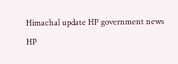Himachal update HP government news HP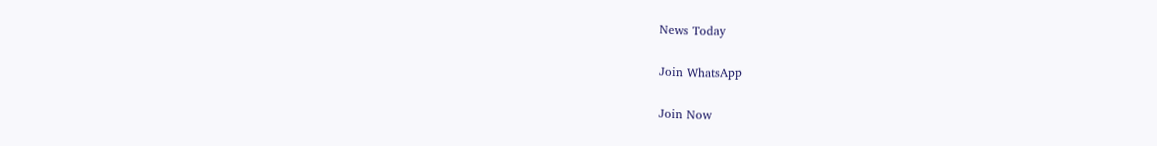News Today

Join WhatsApp

Join Now